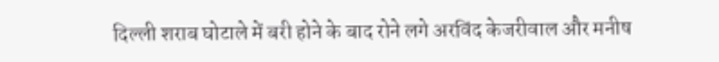दिल्ली शराब घोटाले में बरी होने के बाद रोने लगे अरविंद केजरीवाल और मनीष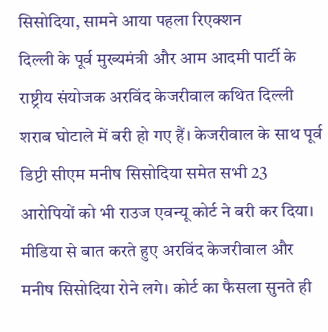सिसोदिया, सामने आया पहला रिएक्शन
दिल्ली के पूर्व मुख्यमंत्री और आम आदमी पार्टी के राष्ट्रीय संयोजक अरविंद केजरीवाल कथित दिल्ली शराब घोटाले में बरी हो गए हैं। केजरीवाल के साथ पूर्व डिप्टी सीएम मनीष सिसोदिया समेत सभी 23 आरोपियों को भी राउज एवन्यू कोर्ट ने बरी कर दिया। मीडिया से बात करते हुए अरविंद केजरीवाल और मनीष सिसोदिया रोने लगे। कोर्ट का फैसला सुनते ही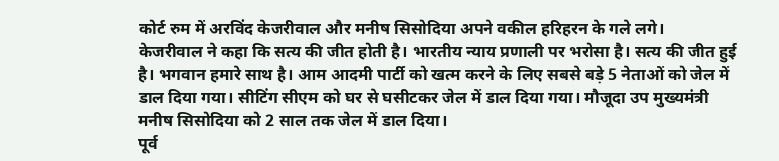कोर्ट रुम में अरविंद केजरीवाल और मनीष सिसोदिया अपने वकील हरिहरन के गले लगे।
केजरीवाल ने कहा कि सत्य की जीत होती है। भारतीय न्याय प्रणाली पर भरोसा है। सत्य की जीत हुई है। भगवान हमारे साथ है। आम आदमी पार्टी को खत्म करने के लिए सबसे बड़े 5 नेताओं को जेल में डाल दिया गया। सीटिंग सीएम को घर से घसीटकर जेल में डाल दिया गया। मौजूदा उप मुख्यमंत्री मनीष सिसोदिया को 2 साल तक जेल में डाल दिया।
पूर्व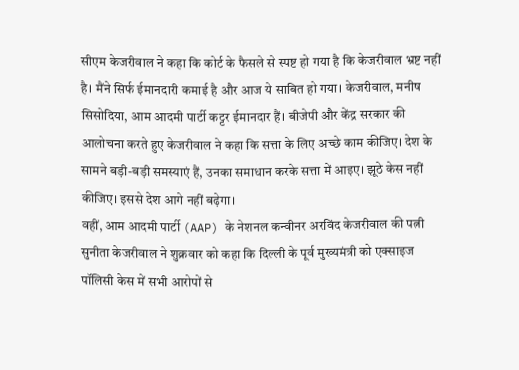सीएम केजरीवाल ने कहा कि कोर्ट के फैसले से स्पष्ट हो गया है कि केजरीवाल भ्रष्ट नहीं है। मैंने सिर्फ ईमानदारी कमाई है और आज ये साबित हो गया। केजरीवाल, मनीष सिसोदिया, आम आदमी पार्टी कट्टर ईमानदार हैं। बीजेपी और केंद्र सरकार की आलोचना करते हुए केजरीवाल ने कहा कि सत्ता के लिए अच्छे काम कीजिए। देश के सामने बड़ी-बड़ी समस्याएं हैं, उनका समाधान करके सत्ता में आइए। झूठे केस नहीं कीजिए। इससे देश आगे नहीं बढ़ेगा।
वहीं, आम आदमी पार्टी (AAP) के नेशनल कन्वीनर अरविंद केजरीवाल की पत्नी सुनीता केजरीवाल ने शुक्रवार को कहा कि दिल्ली के पूर्व मुख्यमंत्री को एक्साइज पॉलिसी केस में सभी आरोपों से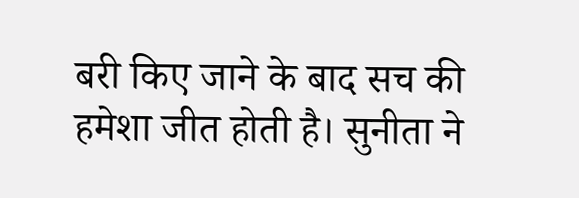बरी किए जाने के बाद सच की हमेशा जीत होती है। सुनीता ने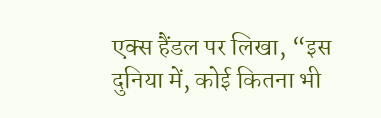एक्स हैंडल पर लिखा, “इस दुनिया में, कोई कितना भी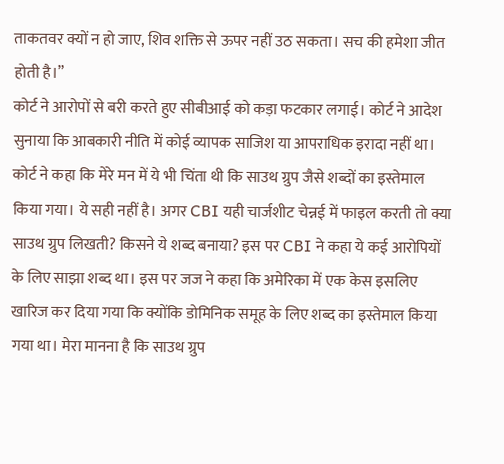ताकतवर क्यों न हो जाए, शिव शक्ति से ऊपर नहीं उठ सकता। सच की हमेशा जीत होती है।”
कोर्ट ने आरोपों से बरी करते हुए सीबीआई को कड़ा फटकार लगाई। कोर्ट ने आदेश सुनाया कि आबकारी नीति में कोई व्यापक साजिश या आपराधिक इरादा नहीं था। कोर्ट ने कहा कि मेरे मन में ये भी चिंता थी कि साउथ ग्रुप जैसे शब्दों का इस्तेमाल किया गया। ये सही नहीं है। अगर CBI यही चार्जशीट चेन्नई में फाइल करती तो क्या साउथ ग्रुप लिखती? किसने ये शब्द बनाया? इस पर CBI ने कहा ये कई आरोपियों के लिए साझा शब्द था। इस पर जज ने कहा कि अमेरिका में एक केस इसलिए खारिज कर दिया गया कि क्योंकि डोमिनिक समूह के लिए शब्द का इस्तेमाल किया गया था। मेरा मानना है कि साउथ ग्रुप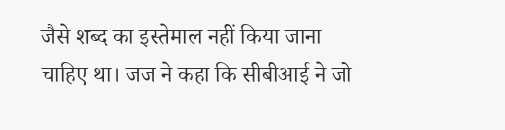जैसे शब्द का इस्तेमाल नहीं किया जाना चाहिए था। जज ने कहा कि सीबीआई ने जो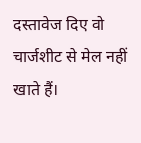दस्तावेज दिए वो चार्जशीट से मेल नहीं खाते हैं।